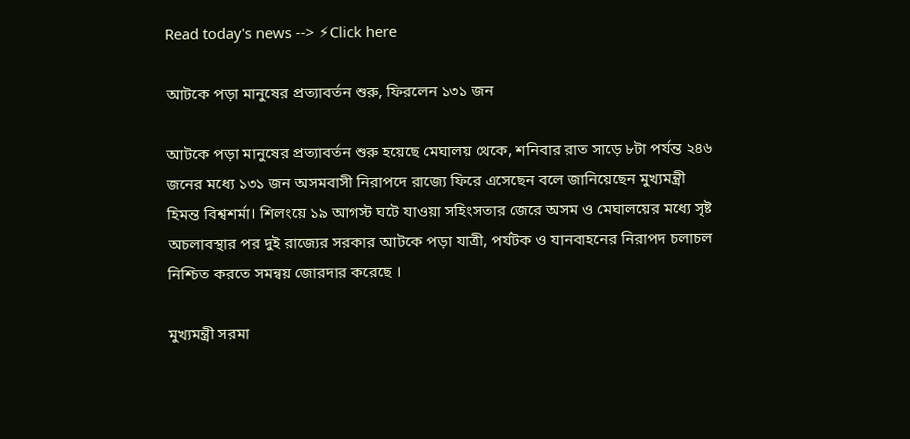Read today's news --> ⚡Click here

আটকে পড়া মানুষের প্রত্যাবর্তন শুরু, ফিরলেন ১৩১ জন

আটকে পড়া মানুষের প্রত্যাবর্তন শুরু হয়েছে মেঘালয় থেকে, শনিবার রাত সাড়ে ৮টা পর্যন্ত ২৪৬ জনের মধ্যে ১৩১ জন অসমবাসী নিরাপদে রাজ্যে ফিরে এসেছেন বলে জানিয়েছেন মুখ্যমন্ত্রী হিমন্ত বিশ্বশর্মা। শিলংয়ে ১৯ আগস্ট ঘটে যাওয়া সহিংসতার জেরে অসম ও মেঘালয়ের মধ্যে সৃষ্ট অচলাবস্থার পর দুই রাজ্যের সরকার আটকে পড়া যাত্রী, পর্যটক ও যানবাহনের নিরাপদ চলাচল নিশ্চিত করতে সমন্বয় জোরদার করেছে ।

মুখ্যমন্ত্রী সরমা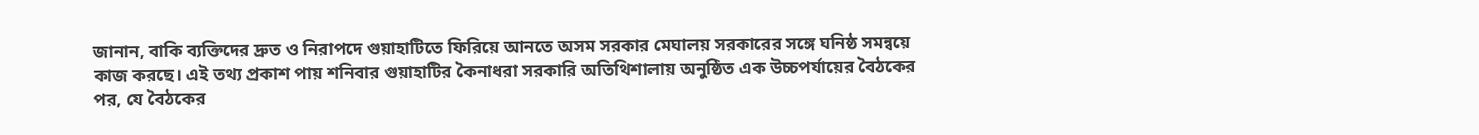জানান, বাকি ব্যক্তিদের দ্রুত ও নিরাপদে গুয়াহাটিতে ফিরিয়ে আনতে অসম সরকার মেঘালয় সরকারের সঙ্গে ঘনিষ্ঠ সমন্বয়ে কাজ করছে। এই তথ্য প্রকাশ পায় শনিবার গুয়াহাটির কৈনাধরা সরকারি অতিথিশালায় অনুষ্ঠিত এক উচ্চপর্যায়ের বৈঠকের পর, যে বৈঠকের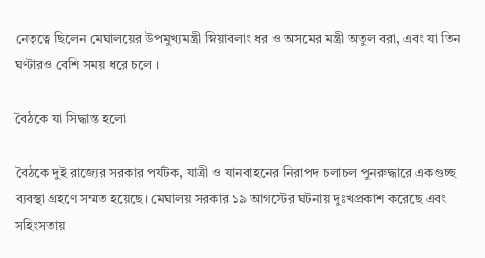নেতৃত্বে ছিলেন মেঘালয়ের উপমুখ্যমন্ত্রী স্নিয়াবলাং ধর ও অসমের মন্ত্রী অতুল বরা, এবং যা তিন ঘণ্টারও বেশি সময় ধরে চলে ।

বৈঠকে যা সিদ্ধান্ত হলো

বৈঠকে দুই রাজ্যের সরকার পর্যটক, যাত্রী ও যানবাহনের নিরাপদ চলাচল পুনরুদ্ধারে একগুচ্ছ ব্যবস্থা গ্রহণে সম্মত হয়েছে। মেঘালয় সরকার ১৯ আগস্টের ঘটনায় দুঃখপ্রকাশ করেছে এবং সহিংসতায়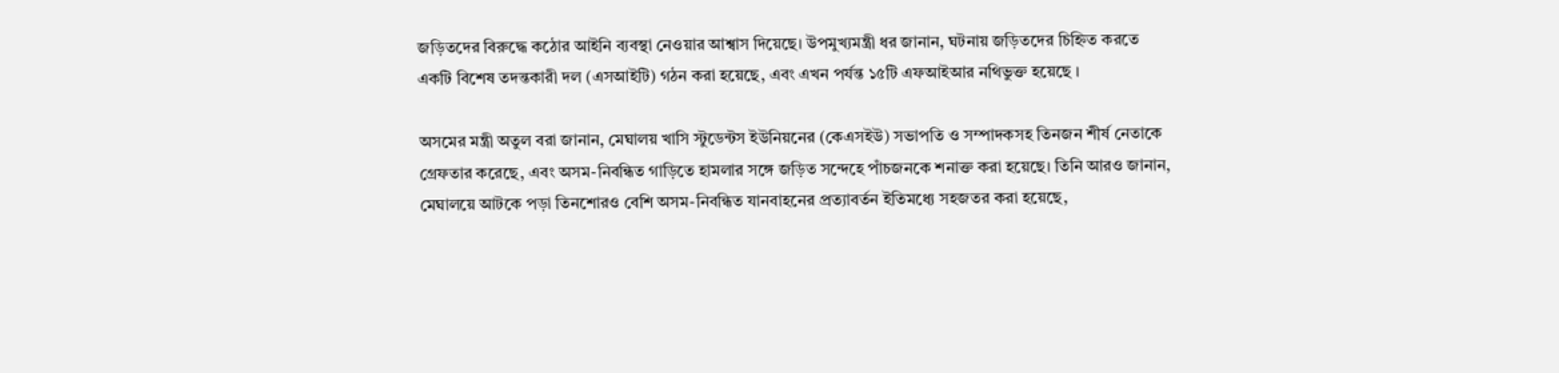জড়িতদের বিরুদ্ধে কঠোর আইনি ব্যবস্থা নেওয়ার আশ্বাস দিয়েছে। উপমুখ্যমন্ত্রী ধর জানান, ঘটনায় জড়িতদের চিহ্নিত করতে একটি বিশেষ তদন্তকারী দল (এসআইটি) গঠন করা হয়েছে, এবং এখন পর্যন্ত ১৫টি এফআইআর নথিভুক্ত হয়েছে ।

অসমের মন্ত্রী অতুল বরা জানান, মেঘালয় খাসি স্টুডেন্টস ইউনিয়নের (কেএসইউ) সভাপতি ও সম্পাদকসহ তিনজন শীর্ষ নেতাকে গ্রেফতার করেছে, এবং অসম-নিবন্ধিত গাড়িতে হামলার সঙ্গে জড়িত সন্দেহে পাঁচজনকে শনাক্ত করা হয়েছে। তিনি আরও জানান, মেঘালয়ে আটকে পড়া তিনশোরও বেশি অসম-নিবন্ধিত যানবাহনের প্রত্যাবর্তন ইতিমধ্যে সহজতর করা হয়েছে,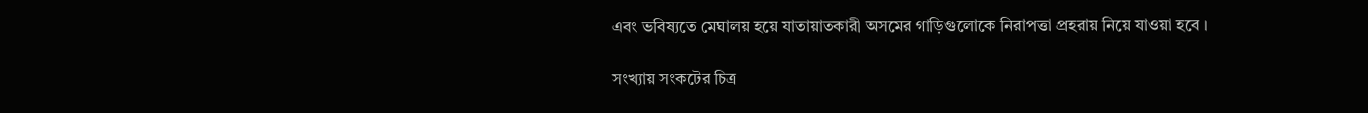এবং ভবিষ্যতে মেঘালয় হয়ে যাতায়াতকারী অসমের গাড়িগুলোকে নিরাপত্তা প্রহরায় নিয়ে যাওয়া হবে ।

সংখ্যায় সংকটের চিত্র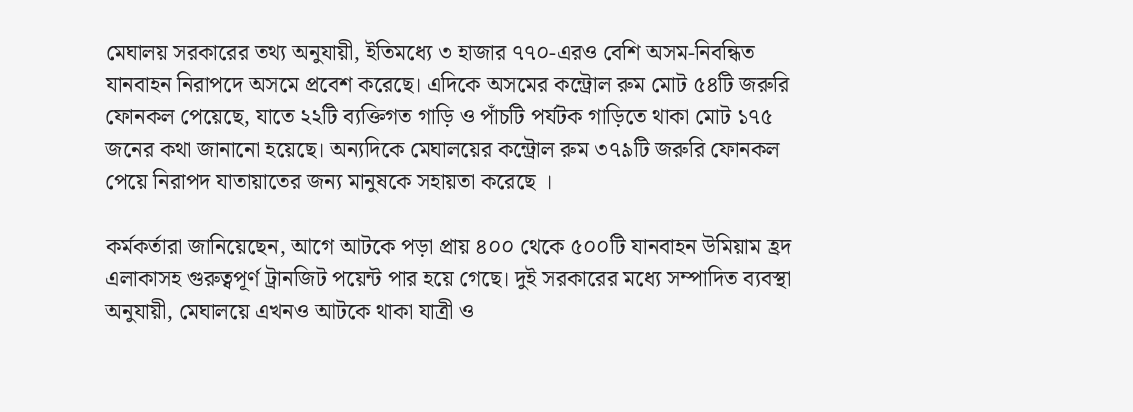মেঘালয় সরকারের তথ্য অনুযায়ী, ইতিমধ্যে ৩ হাজার ৭৭০-এরও বেশি অসম-নিবন্ধিত যানবাহন নিরাপদে অসমে প্রবেশ করেছে। এদিকে অসমের কন্ট্রোল রুম মোট ৫৪টি জরুরি ফোনকল পেয়েছে, যাতে ২২টি ব্যক্তিগত গাড়ি ও পাঁচটি পর্যটক গাড়িতে থাকা মোট ১৭৫ জনের কথা জানানো হয়েছে। অন্যদিকে মেঘালয়ের কন্ট্রোল রুম ৩৭৯টি জরুরি ফোনকল পেয়ে নিরাপদ যাতায়াতের জন্য মানুষকে সহায়তা করেছে ।

কর্মকর্তারা জানিয়েছেন, আগে আটকে পড়া প্রায় ৪০০ থেকে ৫০০টি যানবাহন উমিয়াম হ্রদ এলাকাসহ গুরুত্বপূর্ণ ট্রানজিট পয়েন্ট পার হয়ে গেছে। দুই সরকারের মধ্যে সম্পাদিত ব্যবস্থা অনুযায়ী, মেঘালয়ে এখনও আটকে থাকা যাত্রী ও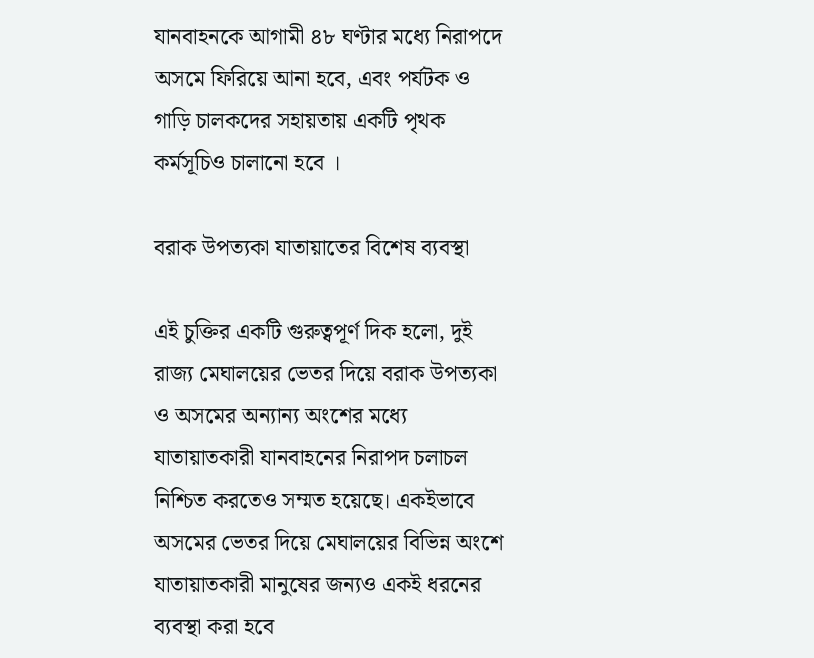যানবাহনকে আগামী ৪৮ ঘণ্টার মধ্যে নিরাপদে অসমে ফিরিয়ে আনা হবে, এবং পর্যটক ও গাড়ি চালকদের সহায়তায় একটি পৃথক কর্মসূচিও চালানো হবে ।

বরাক উপত্যকা যাতায়াতের বিশেষ ব্যবস্থা

এই চুক্তির একটি গুরুত্বপূর্ণ দিক হলো, দুই রাজ্য মেঘালয়ের ভেতর দিয়ে বরাক উপত্যকা ও অসমের অন্যান্য অংশের মধ্যে যাতায়াতকারী যানবাহনের নিরাপদ চলাচল নিশ্চিত করতেও সম্মত হয়েছে। একইভাবে অসমের ভেতর দিয়ে মেঘালয়ের বিভিন্ন অংশে যাতায়াতকারী মানুষের জন্যও একই ধরনের ব্যবস্থা করা হবে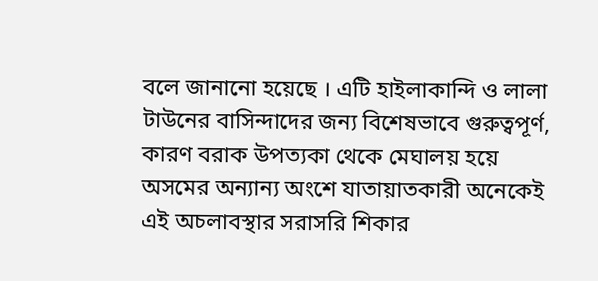বলে জানানো হয়েছে । এটি হাইলাকান্দি ও লালা টাউনের বাসিন্দাদের জন্য বিশেষভাবে গুরুত্বপূর্ণ, কারণ বরাক উপত্যকা থেকে মেঘালয় হয়ে অসমের অন্যান্য অংশে যাতায়াতকারী অনেকেই এই অচলাবস্থার সরাসরি শিকার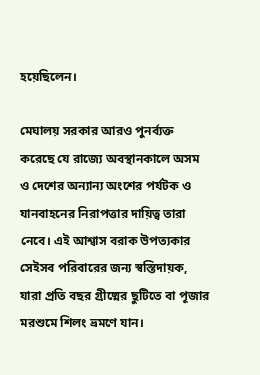হয়েছিলেন।

মেঘালয় সরকার আরও পুনর্ব্যক্ত করেছে যে রাজ্যে অবস্থানকালে অসম ও দেশের অন্যান্য অংশের পর্যটক ও যানবাহনের নিরাপত্তার দায়িত্ব তারা নেবে। এই আশ্বাস বরাক উপত্যকার সেইসব পরিবারের জন্য স্বস্তিদায়ক, যারা প্রতি বছর গ্রীষ্মের ছুটিতে বা পূজার মরশুমে শিলং ভ্রমণে যান।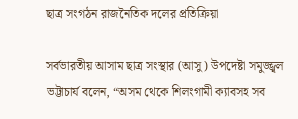ছাত্র সংগঠন রাজনৈতিক দলের প্রতিক্রিয়া

সর্বভারতীয় আসাম ছাত্র সংস্থার (আসু) উপদেষ্টা সমুজ্জ্বল ভট্টাচার্য বলেন, “অসম থেকে শিলংগামী ক্যাবসহ সব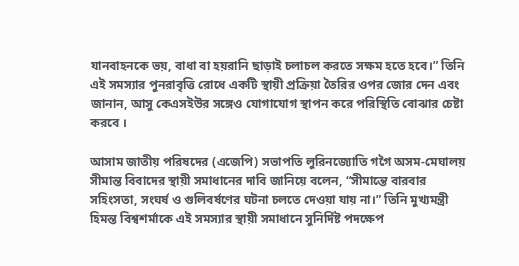যানবাহনকে ভয়, বাধা বা হয়রানি ছাড়াই চলাচল করতে সক্ষম হতে হবে।” তিনি এই সমস্যার পুনরাবৃত্তি রোধে একটি স্থায়ী প্রক্রিয়া তৈরির ওপর জোর দেন এবং জানান, আসু কেএসইউর সঙ্গেও যোগাযোগ স্থাপন করে পরিস্থিতি বোঝার চেষ্টা করবে ।

আসাম জাতীয় পরিষদের (এজেপি) সভাপতি লুরিনজ্যোতি গগৈ অসম-মেঘালয় সীমান্ত বিবাদের স্থায়ী সমাধানের দাবি জানিয়ে বলেন, “সীমান্তে বারবার সহিংসতা, সংঘর্ষ ও গুলিবর্ষণের ঘটনা চলতে দেওয়া যায় না।” তিনি মুখ্যমন্ত্রী হিমন্ত বিশ্বশর্মাকে এই সমস্যার স্থায়ী সমাধানে সুনির্দিষ্ট পদক্ষেপ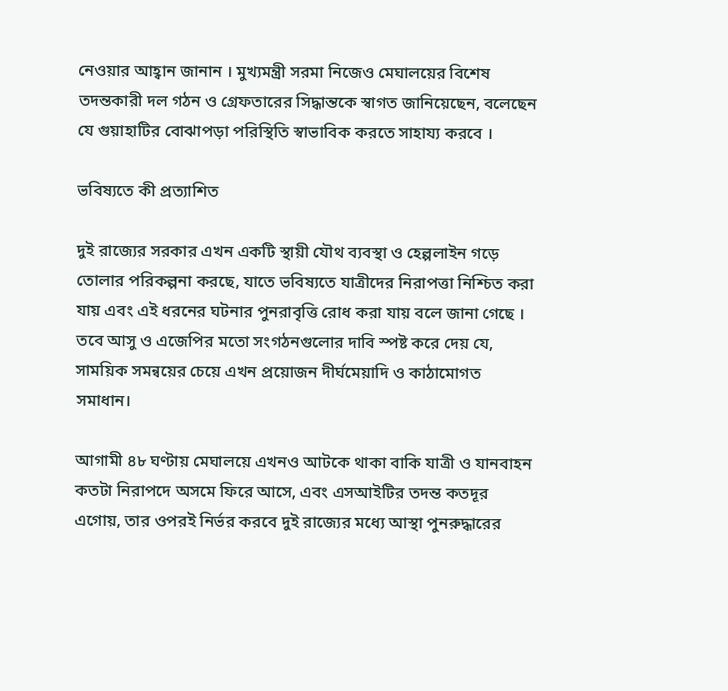নেওয়ার আহ্বান জানান । মুখ্যমন্ত্রী সরমা নিজেও মেঘালয়ের বিশেষ তদন্তকারী দল গঠন ও গ্রেফতারের সিদ্ধান্তকে স্বাগত জানিয়েছেন, বলেছেন যে গুয়াহাটির বোঝাপড়া পরিস্থিতি স্বাভাবিক করতে সাহায্য করবে ।

ভবিষ্যতে কী প্রত্যাশিত

দুই রাজ্যের সরকার এখন একটি স্থায়ী যৌথ ব্যবস্থা ও হেল্পলাইন গড়ে তোলার পরিকল্পনা করছে, যাতে ভবিষ্যতে যাত্রীদের নিরাপত্তা নিশ্চিত করা যায় এবং এই ধরনের ঘটনার পুনরাবৃত্তি রোধ করা যায় বলে জানা গেছে । তবে আসু ও এজেপির মতো সংগঠনগুলোর দাবি স্পষ্ট করে দেয় যে, সাময়িক সমন্বয়ের চেয়ে এখন প্রয়োজন দীর্ঘমেয়াদি ও কাঠামোগত সমাধান।

আগামী ৪৮ ঘণ্টায় মেঘালয়ে এখনও আটকে থাকা বাকি যাত্রী ও যানবাহন কতটা নিরাপদে অসমে ফিরে আসে, এবং এসআইটির তদন্ত কতদূর এগোয়, তার ওপরই নির্ভর করবে দুই রাজ্যের মধ্যে আস্থা পুনরুদ্ধারের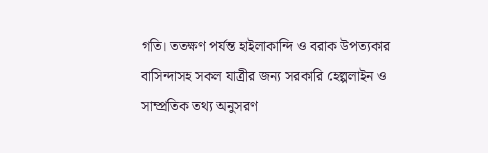গতি। ততক্ষণ পর্যন্ত হাইলাকান্দি ও বরাক উপত্যকার বাসিন্দাসহ সকল যাত্রীর জন্য সরকারি হেল্পলাইন ও সাম্প্রতিক তথ্য অনুসরণ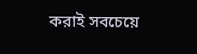করাই সবচেয়ে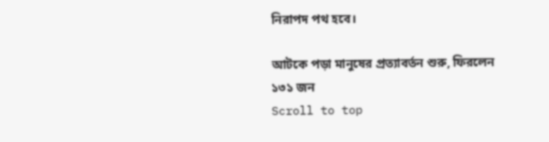নিরাপদ পথ হবে।

আটকে পড়া মানুষের প্রত্যাবর্তন শুরু, ফিরলেন ১৩১ জন
Scroll to top